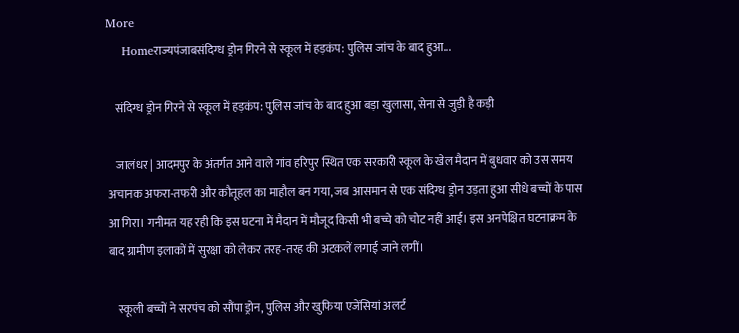More
    Homeराज्यपंजाबसंदिग्ध ड्रोन गिरने से स्कूल में हड़कंप: पुलिस जांच के बाद हुआ...

    संदिग्ध ड्रोन गिरने से स्कूल में हड़कंप: पुलिस जांच के बाद हुआ बड़ा खुलासा, सेना से जुड़ी है कड़ी

    जालंधर | आदमपुर के अंतर्गत आने वाले गांव हरिपुर स्थित एक सरकारी स्कूल के खेल मैदान में बुधवार को उस समय अचानक अफरा-तफरी और कौतूहल का माहौल बन गया, जब आसमान से एक संदिग्ध ड्रोन उड़ता हुआ सीधे बच्चों के पास आ गिरा। गनीमत यह रही कि इस घटना में मैदान में मौजूद किसी भी बच्चे को चोट नहीं आई। इस अनपेक्षित घटनाक्रम के बाद ग्रामीण इलाकों में सुरक्षा को लेकर तरह-तरह की अटकलें लगाई जाने लगीं।

    स्कूली बच्चों ने सरपंच को सौंपा ड्रोन, पुलिस और खुफिया एजेंसियां अलर्ट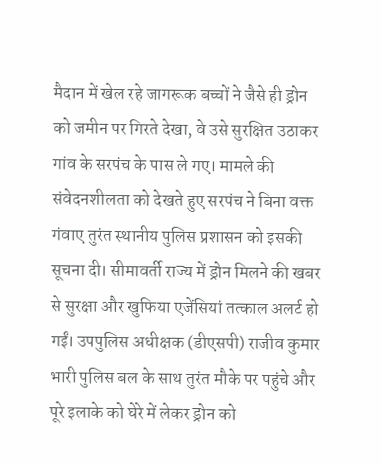मैदान में खेल रहे जागरूक बच्चों ने जैसे ही ड्रोन को जमीन पर गिरते देखा, वे उसे सुरक्षित उठाकर गांव के सरपंच के पास ले गए। मामले की संवेदनशीलता को देखते हुए सरपंच ने बिना वक्त गंवाए तुरंत स्थानीय पुलिस प्रशासन को इसकी सूचना दी। सीमावर्ती राज्य में ड्रोन मिलने की खबर से सुरक्षा और खुफिया एजेंसियां तत्काल अलर्ट हो गईं। उपपुलिस अधीक्षक (डीएसपी) राजीव कुमार भारी पुलिस बल के साथ तुरंत मौके पर पहुंचे और पूरे इलाके को घेरे में लेकर ड्रोन को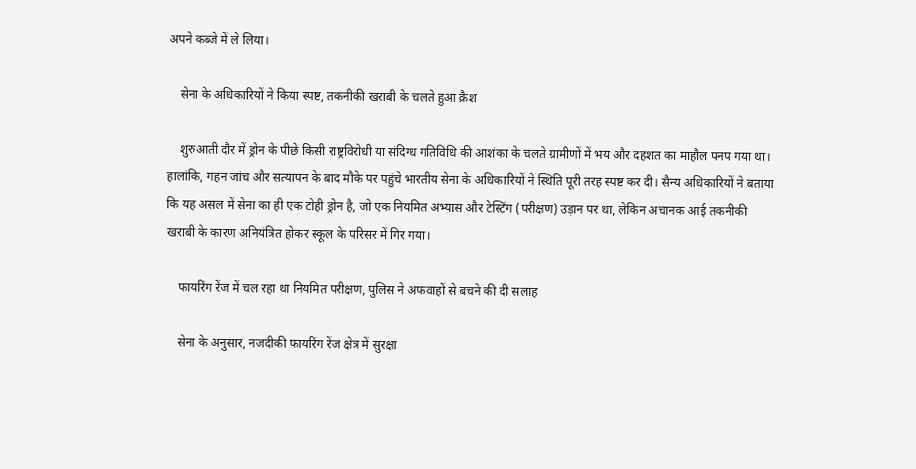अपने कब्जे में ले लिया।

    सेना के अधिकारियों ने किया स्पष्ट, तकनीकी खराबी के चलते हुआ क्रैश

    शुरुआती दौर में ड्रोन के पीछे किसी राष्ट्रविरोधी या संदिग्ध गतिविधि की आशंका के चलते ग्रामीणों में भय और दहशत का माहौल पनप गया था। हालांकि, गहन जांच और सत्यापन के बाद मौके पर पहुंचे भारतीय सेना के अधिकारियों ने स्थिति पूरी तरह स्पष्ट कर दी। सैन्य अधिकारियों ने बताया कि यह असल में सेना का ही एक टोही ड्रोन है, जो एक नियमित अभ्यास और टेस्टिंग (परीक्षण) उड़ान पर था, लेकिन अचानक आई तकनीकी खराबी के कारण अनियंत्रित होकर स्कूल के परिसर में गिर गया।

    फायरिंग रेंज में चल रहा था नियमित परीक्षण, पुलिस ने अफवाहों से बचने की दी सलाह

    सेना के अनुसार, नजदीकी फायरिंग रेंज क्षेत्र में सुरक्षा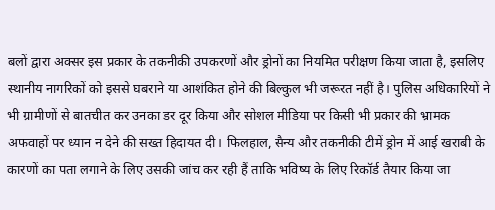बलों द्वारा अक्सर इस प्रकार के तकनीकी उपकरणों और ड्रोनों का नियमित परीक्षण किया जाता है, इसलिए स्थानीय नागरिकों को इससे घबराने या आशंकित होने की बिल्कुल भी जरूरत नहीं है। पुलिस अधिकारियों ने भी ग्रामीणों से बातचीत कर उनका डर दूर किया और सोशल मीडिया पर किसी भी प्रकार की भ्रामक अफवाहों पर ध्यान न देने की सख्त हिदायत दी। फिलहाल, सैन्य और तकनीकी टीमें ड्रोन में आई खराबी के कारणों का पता लगाने के लिए उसकी जांच कर रही हैं ताकि भविष्य के लिए रिकॉर्ड तैयार किया जा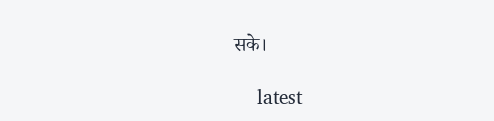सके।

    latest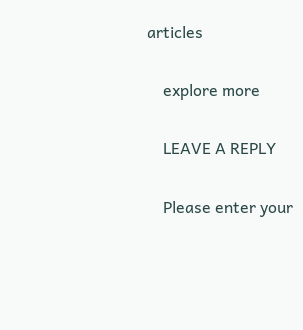articles

    explore more

    LEAVE A REPLY

    Please enter your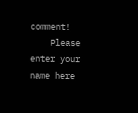comment!
    Please enter your name here